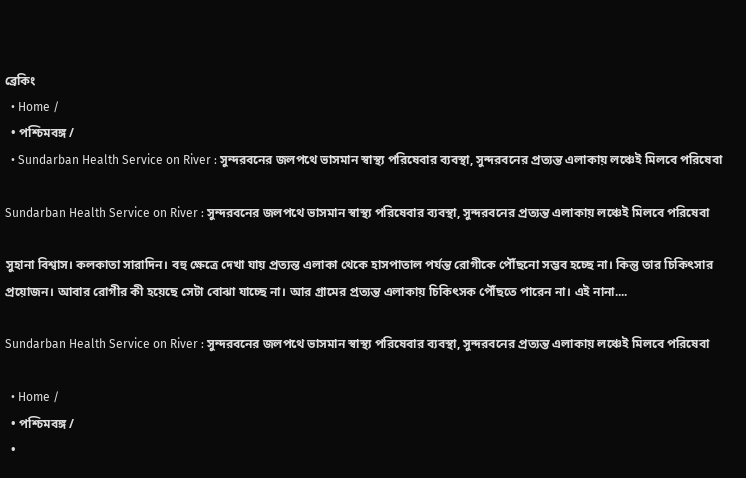ব্রেকিং
  • Home /
  • পশ্চিমবঙ্গ /
  • Sundarban Health Service on River : সুন্দরবনের জলপথে ভাসমান স্বাস্থ্য পরিষেবার ব্যবস্থা, সুন্দরবনের প্রত্যন্ত এলাকায় লঞ্চেই মিলবে পরিষেবা

Sundarban Health Service on River : সুন্দরবনের জলপথে ভাসমান স্বাস্থ্য পরিষেবার ব্যবস্থা, সুন্দরবনের প্রত্যন্ত এলাকায় লঞ্চেই মিলবে পরিষেবা

সুহানা বিশ্বাস। কলকাতা সারাদিন। বহু ক্ষেত্রে দেখা যায় প্রত্যন্ত এলাকা থেকে হাসপাতাল পর্যন্ত রোগীকে পৌঁছনো সম্ভব হচ্ছে না। কিন্তু তার চিকিৎসার প্রয়োজন। আবার রোগীর কী হয়েছে সেটা বোঝা যাচ্ছে না। আর গ্রামের প্র‌ত্যন্ত এলাকায় চিকিৎসক পৌঁছতে পারেন না। এই নানা....

Sundarban Health Service on River : সুন্দরবনের জলপথে ভাসমান স্বাস্থ্য পরিষেবার ব্যবস্থা, সুন্দরবনের প্রত্যন্ত এলাকায় লঞ্চেই মিলবে পরিষেবা

  • Home /
  • পশ্চিমবঙ্গ /
  •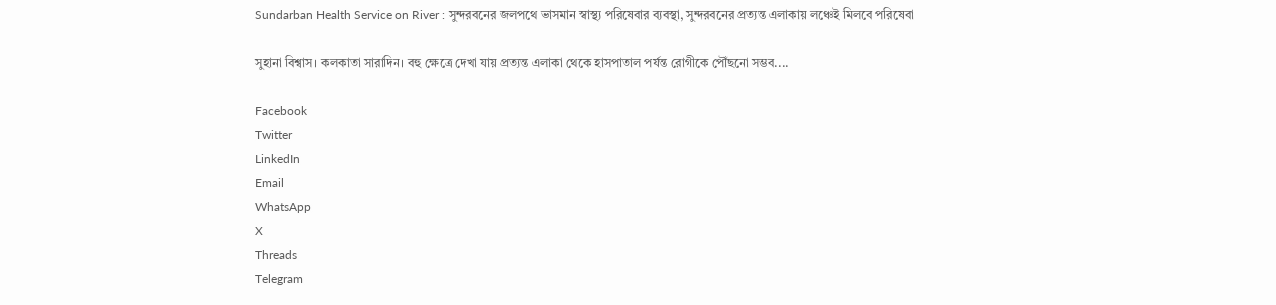Sundarban Health Service on River : সুন্দরবনের জলপথে ভাসমান স্বাস্থ্য পরিষেবার ব্যবস্থা, সুন্দরবনের প্রত্যন্ত এলাকায় লঞ্চেই মিলবে পরিষেবা

সুহানা বিশ্বাস। কলকাতা সারাদিন। বহু ক্ষেত্রে দেখা যায় প্রত্যন্ত এলাকা থেকে হাসপাতাল পর্যন্ত রোগীকে পৌঁছনো সম্ভব....

Facebook
Twitter
LinkedIn
Email
WhatsApp
X
Threads
Telegram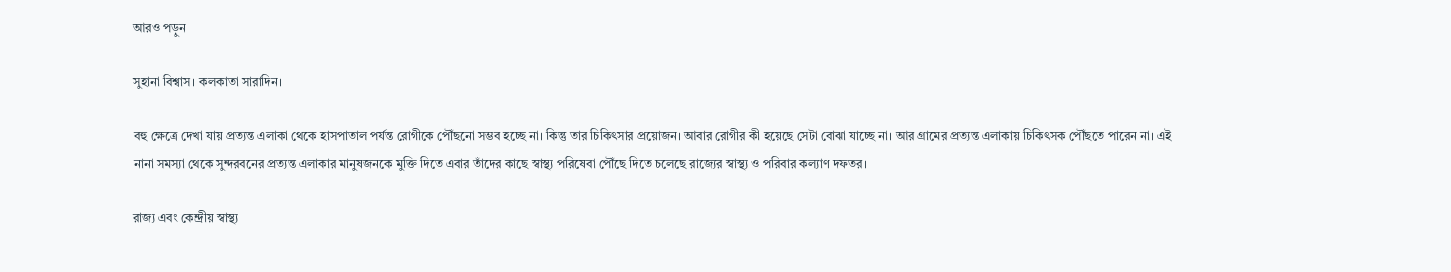আরও পড়ুন

সুহানা বিশ্বাস। কলকাতা সারাদিন।

বহু ক্ষেত্রে দেখা যায় প্রত্যন্ত এলাকা থেকে হাসপাতাল পর্যন্ত রোগীকে পৌঁছনো সম্ভব হচ্ছে না। কিন্তু তার চিকিৎসার প্রয়োজন। আবার রোগীর কী হয়েছে সেটা বোঝা যাচ্ছে না। আর গ্রামের প্র‌ত্যন্ত এলাকায় চিকিৎসক পৌঁছতে পারেন না। এই নানা সমস্যা থেকে সুন্দরবনের প্রত্যন্ত এলাকার মানুষজনকে মুক্তি দিতে এবার তাঁদের কাছে স্বাস্থ্য পরিষেবা পৌঁছে দিতে চলেছে রাজ্যের স্বাস্থ্য ও পরিবার কল্যাণ দফতর।

রাজ্য এবং কেন্দ্রীয় স্বাস্থ্য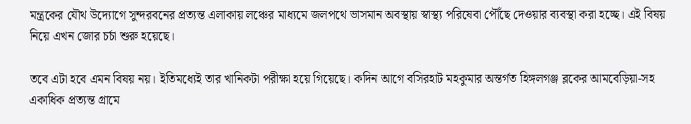মন্ত্রকের যৌথ উদ্যোগে সুন্দরবনের প্রত্যন্ত এলাকায় লঞ্চের মাধ্যমে জলপথে ভাসমান অবস্থায় স্বাস্থ্য পরিষেবা পৌঁছে দেওয়ার ব্যবস্থা করা হচ্ছে। এই বিষয় নিয়ে এখন জোর চর্চা শুরু হয়েছে।

তবে এটা হবে এমন বিষয় নয়। ইতিমধ্যেই তার খানিকটা পরীক্ষা হয়ে গিয়েছে। কদিন আগে বসিরহাট মহকুমার অন্তর্গত হিঙ্গলগঞ্জ ব্লকের আমবেড়িয়া-সহ একাধিক প্রত্যন্ত গ্রামে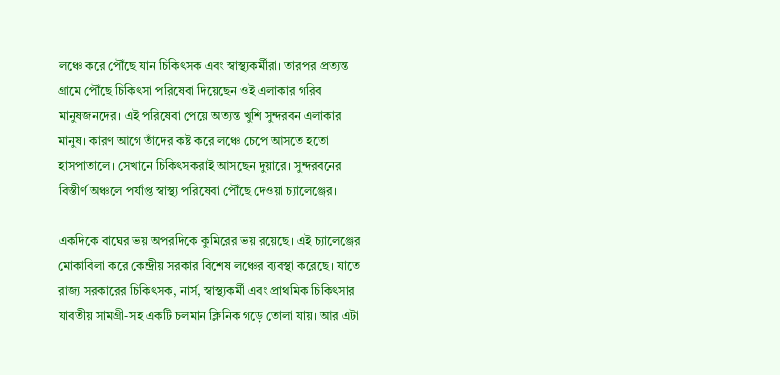লঞ্চে করে পৌঁছে যান চিকিৎসক এবং স্বাস্থ্যকর্মীরা। তারপর প্রত্যন্ত গ্রামে পৌঁছে চিকিৎসা পরিষেবা দিয়েছেন ওই এলাকার গরিব মানুষজনদের। এই পরিষেবা পেয়ে অত্যন্ত খুশি সুন্দরবন এলাকার মানুষ। কারণ আগে তাঁদের কষ্ট করে লঞ্চে চেপে আসতে হতো হাসপাতালে। সেখানে চিকিৎসকরাই আসছেন দুয়ারে। সুন্দরবনের বিস্তীর্ণ অঞ্চলে পর্যাপ্ত স্বাস্থ্য পরিষেবা পৌঁছে দেওয়া চ্যালেঞ্জের।

একদিকে বাঘের ভয় অপরদিকে কুমিরের ভয় রয়েছে। এই চ্যালেঞ্জের মোকাবিলা করে কেন্দ্রীয় সরকার বিশেষ লঞ্চের ব্যবস্থা করেছে। যাতে রাজ্য সরকারের চিকিৎসক, নার্স, স্বাস্থ্যকর্মী এবং প্রাথমিক চিকিৎসার যাবতীয় সামগ্রী-সহ একটি চলমান ক্লিনিক গড়ে তোলা যায়। আর এটা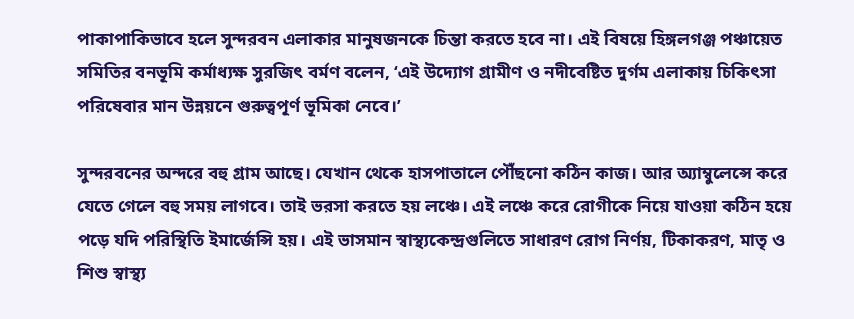পাকাপাকিভাবে হলে সুন্দরবন এলাকার মানুষজনকে চিন্তা করতে হবে না। এই বিষয়ে হিঙ্গলগঞ্জ পঞ্চায়েত সমিতির বনভূমি কর্মাধ্যক্ষ সুরজিৎ বর্মণ বলেন, ‘এই উদ্যোগ গ্রামীণ ও নদীবেষ্টিত দুর্গম এলাকায় চিকিৎসা পরিষেবার মান উন্নয়নে গুরুত্বপূর্ণ ভূমিকা নেবে।’

সুন্দরবনের অন্দরে বহু গ্রাম আছে। যেখান থেকে হাসপাতালে পৌঁছনো কঠিন কাজ। আর অ্যাম্বুলেন্সে করে যেতে গেলে বহু সময় লাগবে। তাই ভরসা করতে হয় লঞ্চে। এই লঞ্চে করে রোগীকে নিয়ে যাওয়া কঠিন হয়ে পড়ে যদি পরিস্থিতি ইমার্জেন্সি হয়। এই ভাসমান স্বাস্থ্যকেন্দ্রগুলিতে সাধারণ রোগ নির্ণয়, টিকাকরণ, মাতৃ ও শিশু স্বাস্থ্য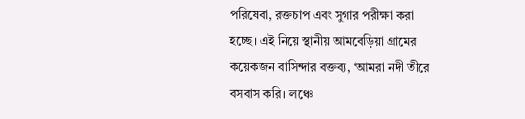পরিষেবা, রক্তচাপ এবং সুগার পরীক্ষা করা হচ্ছে। এই নিয়ে স্থানীয় আমবেড়িয়া গ্রামের কয়েকজন বাসিন্দার বক্তব্য, ‘আমরা নদী তীরে বসবাস করি। লঞ্চে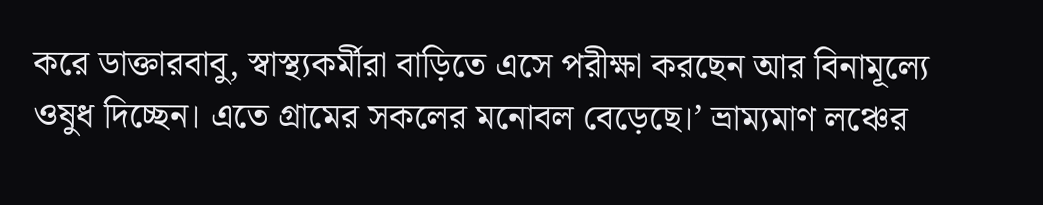করে ডাক্তারবাবু, স্বাস্থ্যকর্মীরা বাড়িতে এসে পরীক্ষা করছেন আর বিনামূল্যে ওষুধ দিচ্ছেন। এতে গ্রামের সকলের মনোবল বেড়েছে।’ ভ্রাম্যমাণ লঞ্চের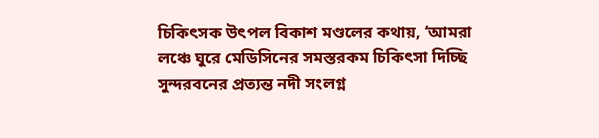চিকিৎসক উৎপল বিকাশ মণ্ডলের কথায়, ‘আমরা লঞ্চে ঘুরে মেডিসিনের সমস্তরকম চিকিৎসা দিচ্ছি সুন্দরবনের প্রত্যন্ত নদী সংলগ্ন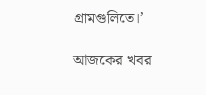গ্রামগুলিতে।’

আজকের খবর